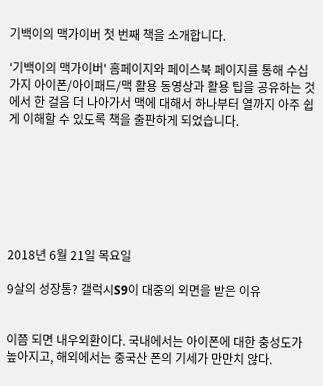기백이의 맥가이버 첫 번째 책을 소개합니다.

'기백이의 맥가이버' 홈페이지와 페이스북 페이지를 통해 수십가지 아이폰/아이패드/맥 활용 동영상과 활용 팁을 공유하는 것에서 한 걸음 더 나아가서 맥에 대해서 하나부터 열까지 아주 쉽게 이해할 수 있도록 책을 출판하게 되었습니다.







2018년 6월 21일 목요일

9살의 성장통? 갤럭시S9이 대중의 외면을 받은 이유


이쯤 되면 내우외환이다. 국내에서는 아이폰에 대한 충성도가 높아지고, 해외에서는 중국산 폰의 기세가 만만치 않다.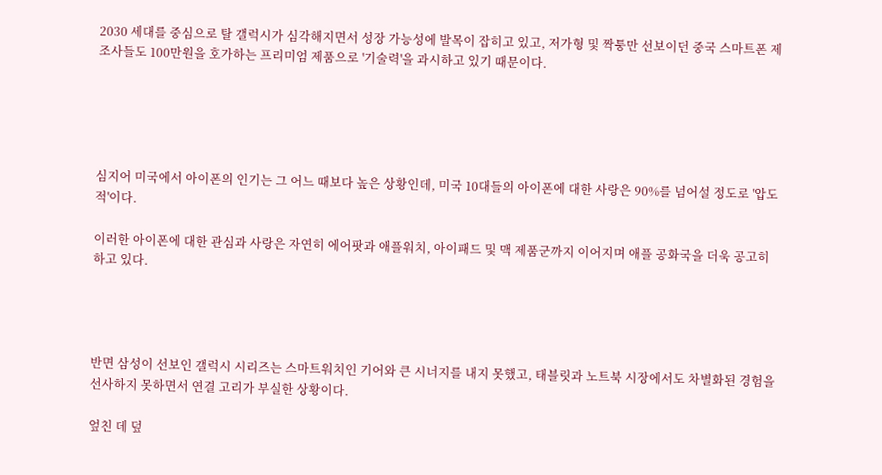2030 세대를 중심으로 탈 갤럭시가 심각해지면서 성장 가능성에 발목이 잡히고 있고, 저가형 및 짝퉁만 선보이던 중국 스마트폰 제조사들도 100만원을 호가하는 프리미엄 제품으로 '기술력'을 과시하고 있기 때문이다.





심지어 미국에서 아이폰의 인기는 그 어느 때보다 높은 상황인데, 미국 10대들의 아이폰에 대한 사랑은 90%를 넘어설 정도로 '압도적'이다.

이러한 아이폰에 대한 관심과 사랑은 자연히 에어팟과 애플워치, 아이패드 및 맥 제품군까지 이어지며 애플 공화국을 더욱 공고히 하고 있다.




반면 삼성이 선보인 갤럭시 시리즈는 스마트워치인 기어와 큰 시너지를 내지 못했고, 태블릿과 노트북 시장에서도 차별화된 경험을 선사하지 못하면서 연결 고리가 부실한 상황이다.

엎친 데 덮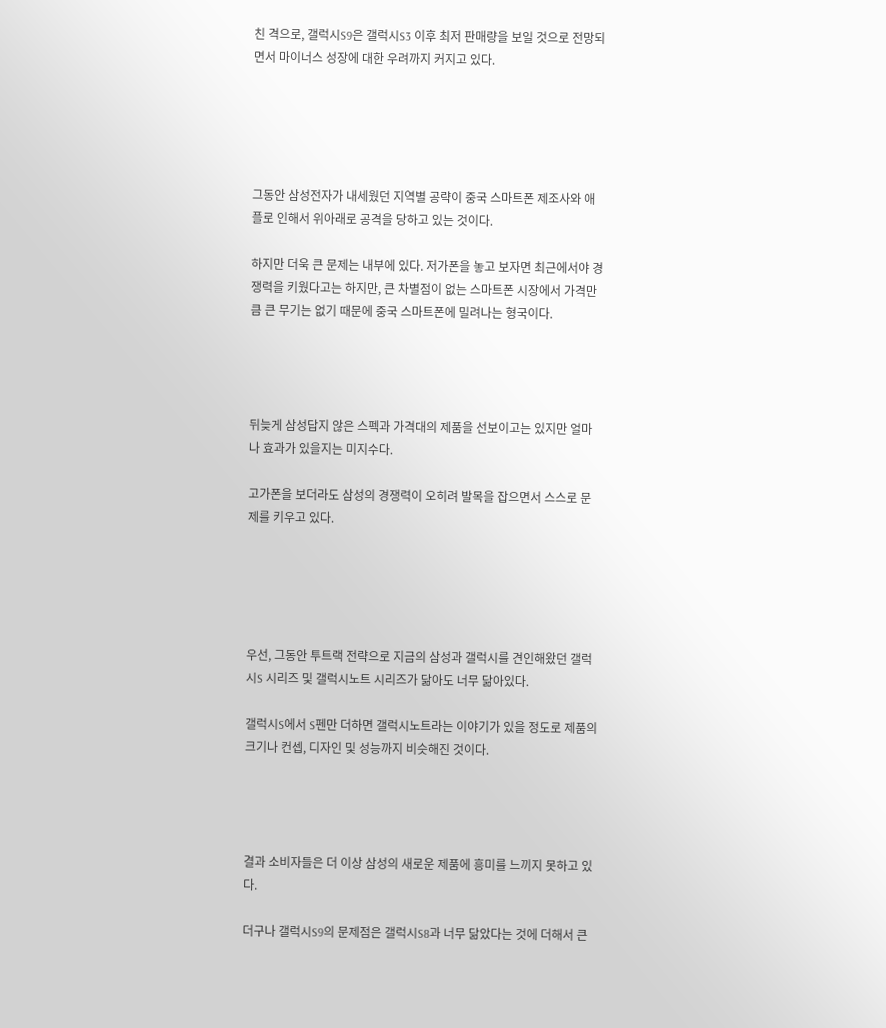친 격으로, 갤럭시S9은 갤럭시S3 이후 최저 판매량을 보일 것으로 전망되면서 마이너스 성장에 대한 우려까지 커지고 있다.





그동안 삼성전자가 내세웠던 지역별 공략이 중국 스마트폰 제조사와 애플로 인해서 위아래로 공격을 당하고 있는 것이다.

하지만 더욱 큰 문제는 내부에 있다. 저가폰을 놓고 보자면 최근에서야 경쟁력을 키웠다고는 하지만, 큰 차별점이 없는 스마트폰 시장에서 가격만큼 큰 무기는 없기 때문에 중국 스마트폰에 밀려나는 형국이다.




뒤늦게 삼성답지 않은 스펙과 가격대의 제품을 선보이고는 있지만 얼마나 효과가 있을지는 미지수다.

고가폰을 보더라도 삼성의 경쟁력이 오히려 발목을 잡으면서 스스로 문제를 키우고 있다.





우선, 그동안 투트랙 전략으로 지금의 삼성과 갤럭시를 견인해왔던 갤럭시S 시리즈 및 갤럭시노트 시리즈가 닮아도 너무 닮아있다.

갤럭시S에서 S펜만 더하면 갤럭시노트라는 이야기가 있을 정도로 제품의 크기나 컨셉, 디자인 및 성능까지 비슷해진 것이다.




결과 소비자들은 더 이상 삼성의 새로운 제품에 흥미를 느끼지 못하고 있다.

더구나 갤럭시S9의 문제점은 갤럭시S8과 너무 닮았다는 것에 더해서 큰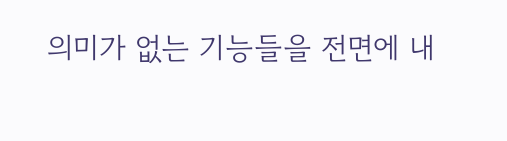의미가 없는 기능들을 전면에 내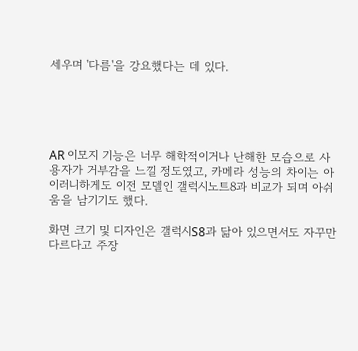세우며 '다름'을 강요했다는 데 있다.





AR 이모지 기능은 너무 해학적이거나 난해한 모습으로 사용자가 거부감을 느낄 정도였고, 카메라 성능의 차이는 아이러니하게도 이전 모델인 갤럭시노트8과 비교가 되며 아쉬움을 남기기도 했다.

화면 크기 및 디자인은 갤럭시S8과 닮아 있으면서도 자꾸만 다르다고 주장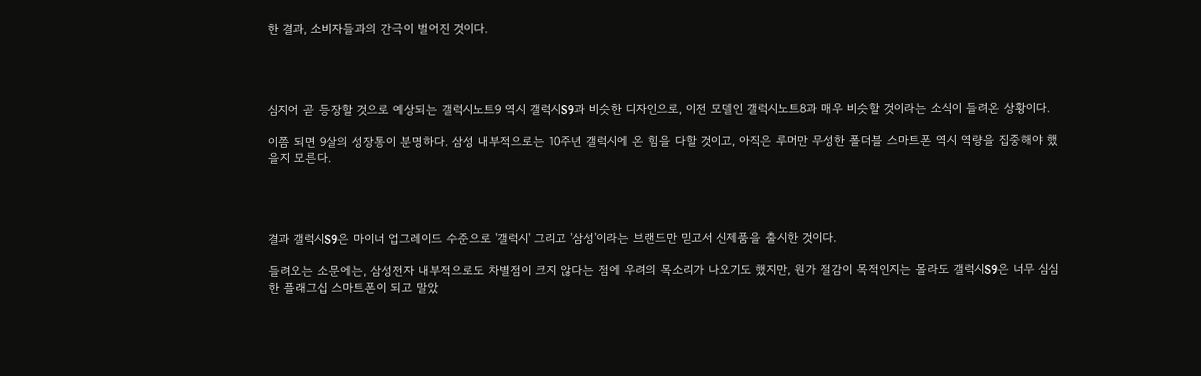한 결과, 소비자들과의 간극이 벌어진 것이다.




심지어 곧 등장할 것으로 예상되는 갤럭시노트9 역시 갤럭시S9과 비슷한 디자인으로, 이전 모델인 갤럭시노트8과 매우 비슷할 것이라는 소식이 들려온 상황이다.

이쯤 되면 9살의 성장통이 분명하다. 삼성 내부적으로는 10주년 갤럭시에 온 힘을 다할 것이고, 아직은 루머만 무성한 폴더블 스마트폰 역시 역량을 집중해야 했을지 모른다.




결과 갤럭시S9은 마이너 업그레이드 수준으로 '갤럭시' 그리고 '삼성'이라는 브랜드만 믿고서 신제품을 출시한 것이다.

들려오는 소문에는, 삼성전자 내부적으로도 차별점이 크지 않다는 점에 우려의 목소리가 나오기도 했지만, 원가 절감이 목적인지는 몰라도 갤럭시S9은 너무 심심한 플래그십 스마트폰이 되고 말았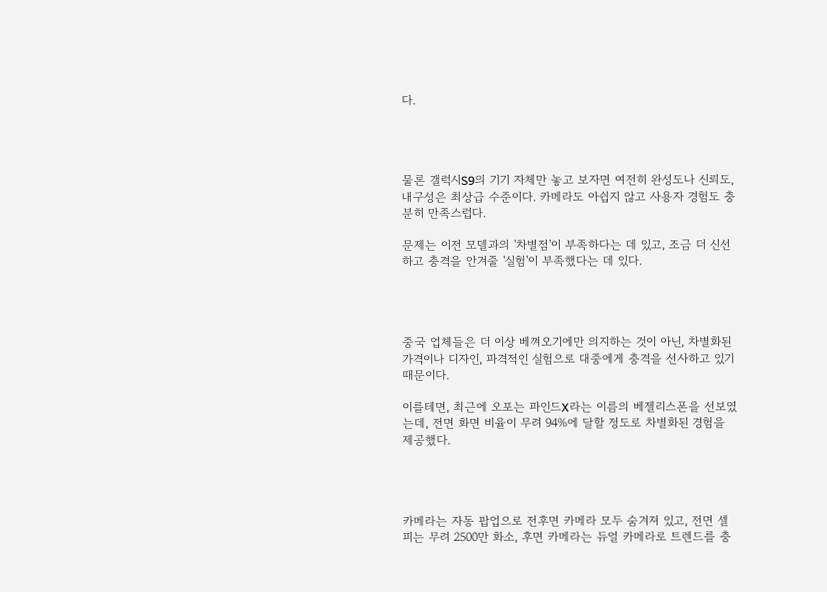다.




물론 갤럭시S9의 기기 자체만 놓고 보자면 여전히 완성도나 신뢰도, 내구성은 최상급 수준이다. 카메라도 아쉽지 않고 사용자 경험도 충분히 만족스럽다.

문제는 이전 모델과의 '차별점'이 부족하다는 데 있고, 조금 더 신선하고 충격을 안겨줄 '실험'이 부족했다는 데 있다.




중국 업체들은 더 이상 베껴오기에만 의지하는 것이 아닌, 차별화된 가격이나 디자인, 파격적인 실험으로 대중에게 충격을 선사하고 있기 때문이다.

이를테면, 최근에 오포는 파인드X라는 이름의 베젤리스폰을 선보였는데, 전면 화면 비율이 무려 94%에 달할 정도로 차별화된 경험을 제공했다.




카메라는 자동 팝업으로 전후면 카메라 모두 숨겨져 있고, 전면 셀피는 무려 2500만 화소, 후면 카메라는 듀얼 카메라로 트렌드를 충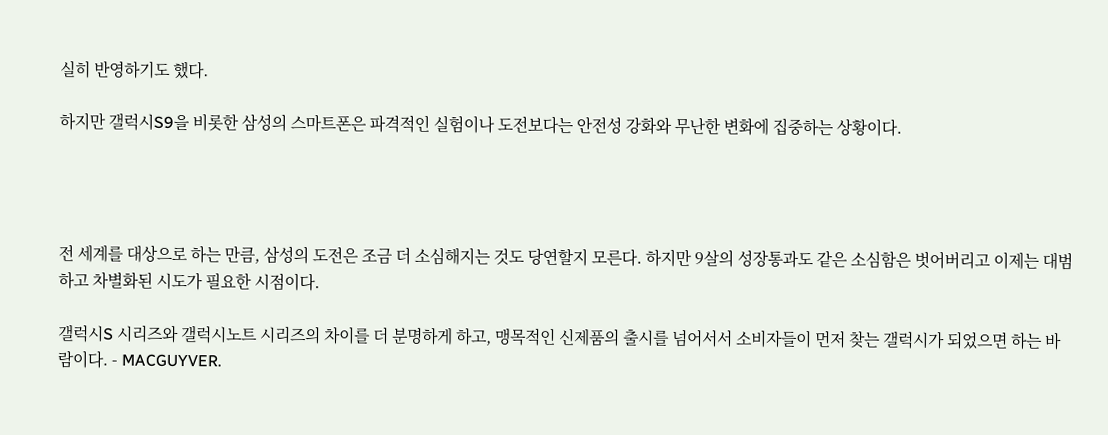실히 반영하기도 했다.

하지만 갤럭시S9을 비롯한 삼성의 스마트폰은 파격적인 실험이나 도전보다는 안전성 강화와 무난한 변화에 집중하는 상황이다.




전 세계를 대상으로 하는 만큼, 삼성의 도전은 조금 더 소심해지는 것도 당연할지 모른다. 하지만 9살의 성장통과도 같은 소심함은 벗어버리고 이제는 대범하고 차별화된 시도가 필요한 시점이다.

갤럭시S 시리즈와 갤럭시노트 시리즈의 차이를 더 분명하게 하고, 맹목적인 신제품의 출시를 넘어서서 소비자들이 먼저 찾는 갤럭시가 되었으면 하는 바람이다. - MACGUYVER.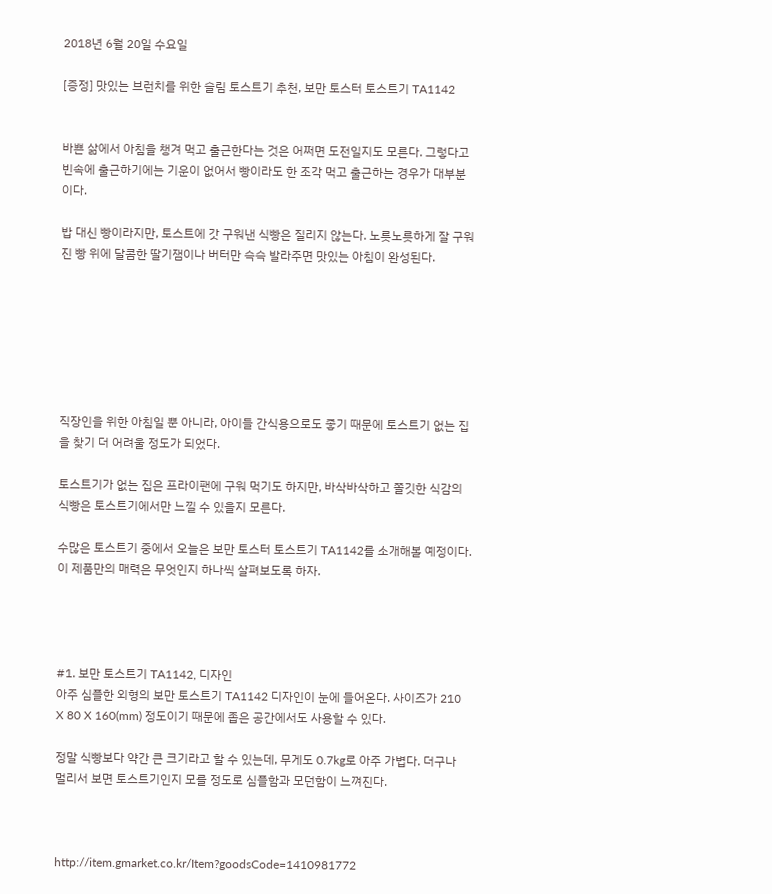2018년 6월 20일 수요일

[증정] 맛있는 브런치를 위한 슬림 토스트기 추천, 보만 토스터 토스트기 TA1142


바쁜 삶에서 아침을 챙겨 먹고 출근한다는 것은 어쩌면 도전일지도 모른다. 그렇다고 빈속에 출근하기에는 기운이 없어서 빵이라도 한 조각 먹고 출근하는 경우가 대부분이다.

밥 대신 빵이라지만, 토스트에 갓 구워낸 식빵은 질리지 않는다. 노릇노릇하게 잘 구워진 빵 위에 달콤한 딸기잼이나 버터만 슥슥 발라주면 맛있는 아침이 완성된다.







직장인을 위한 아침일 뿐 아니라, 아이들 간식용으로도 좋기 때문에 토스트기 없는 집을 찾기 더 어려울 정도가 되었다.

토스트기가 없는 집은 프라이팬에 구워 먹기도 하지만, 바삭바삭하고 쫄깃한 식감의 식빵은 토스트기에서만 느낄 수 있을지 모른다.

수많은 토스트기 중에서 오늘은 보만 토스터 토스트기 TA1142를 소개해볼 예정이다. 이 제품만의 매력은 무엇인지 하나씩 살펴보도록 하자.




#1. 보만 토스트기 TA1142, 디자인
아주 심플한 외형의 보만 토스트기 TA1142 디자인이 눈에 들어온다. 사이즈가 210 X 80 X 160(mm) 정도이기 때문에 좁은 공간에서도 사용할 수 있다.

정말 식빵보다 약간 큰 크기라고 할 수 있는데, 무게도 0.7kg로 아주 가볍다. 더구나 멀리서 보면 토스트기인지 모를 정도로 심플함과 모던함이 느껴진다.



http://item.gmarket.co.kr/Item?goodsCode=1410981772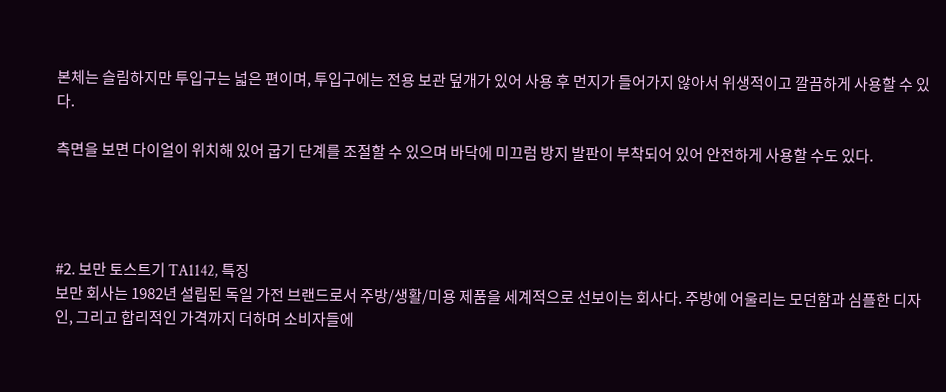본체는 슬림하지만 투입구는 넓은 편이며, 투입구에는 전용 보관 덮개가 있어 사용 후 먼지가 들어가지 않아서 위생적이고 깔끔하게 사용할 수 있다.

측면을 보면 다이얼이 위치해 있어 굽기 단계를 조절할 수 있으며 바닥에 미끄럼 방지 발판이 부착되어 있어 안전하게 사용할 수도 있다.




#2. 보만 토스트기 TA1142, 특징
보만 회사는 1982년 설립된 독일 가전 브랜드로서 주방/생활/미용 제품을 세계적으로 선보이는 회사다. 주방에 어울리는 모던함과 심플한 디자인, 그리고 합리적인 가격까지 더하며 소비자들에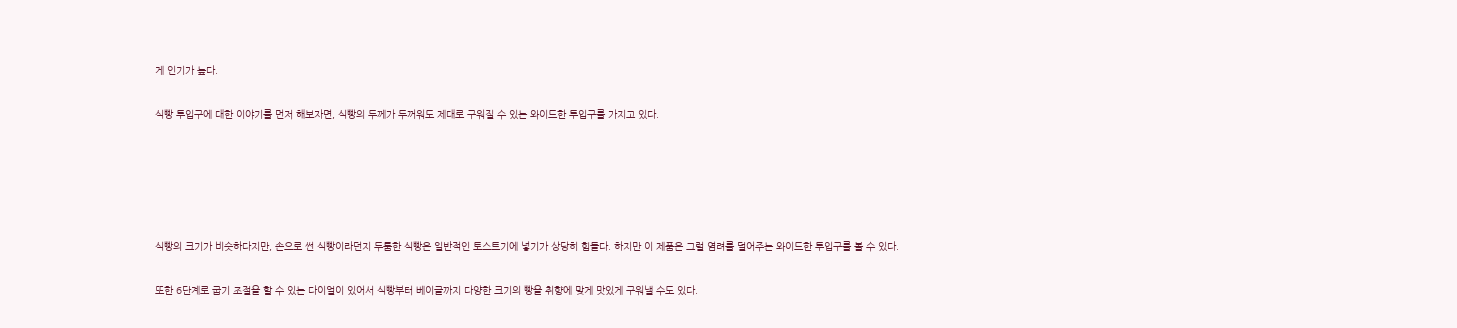게 인기가 높다.

식빵 투입구에 대한 이야기를 먼저 해보자면, 식빵의 두께가 두꺼워도 제대로 구워질 수 있는 와이드한 투입구를 가지고 있다.





식빵의 크기가 비슷하다지만, 손으로 썬 식빵이라던지 두툼한 식빵은 일반적인 토스트기에 넣기가 상당히 힘들다. 하지만 이 제품은 그럴 염려를 덜어주는 와이드한 투입구를 볼 수 있다.

또한 6단계로 굽기 조절을 할 수 있는 다이얼이 있어서 식빵부터 베이글까지 다양한 크기의 빵을 취향에 맞게 맛있게 구워낼 수도 있다.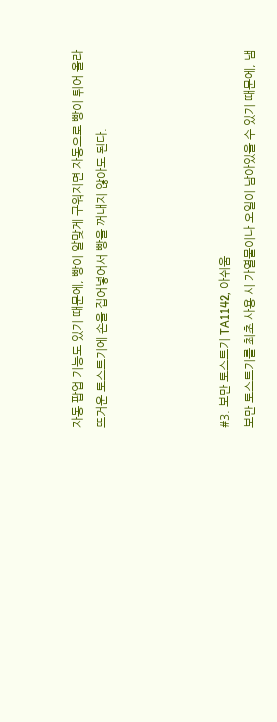자동 팝업 기능도 있기 때문에, 빵이 알맞게 구워지면 자동으로 빵이 튀어 올라 뜨거운 토스트기에 손을 집어넣어서 빵을 꺼내지 않아도 된다.




#3. 보만 토스트기 TA1142, 아쉬움
보만 토스트기를 최초 사용 시 가열물이나 오일이 남아있을 수 있기 때문에, 냄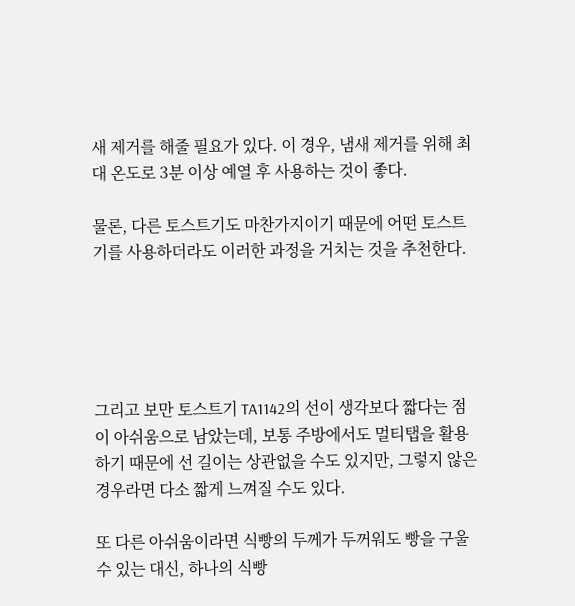새 제거를 해줄 필요가 있다. 이 경우, 냄새 제거를 위해 최대 온도로 3분 이상 예열 후 사용하는 것이 좋다.

물론, 다른 토스트기도 마찬가지이기 때문에 어떤 토스트기를 사용하더라도 이러한 과정을 거치는 것을 추천한다.





그리고 보만 토스트기 TA1142의 선이 생각보다 짧다는 점이 아쉬움으로 남았는데, 보통 주방에서도 멀티탭을 활용하기 때문에 선 길이는 상관없을 수도 있지만, 그렇지 않은 경우라면 다소 짧게 느껴질 수도 있다.

또 다른 아쉬움이라면 식빵의 두께가 두꺼워도 빵을 구울 수 있는 대신, 하나의 식빵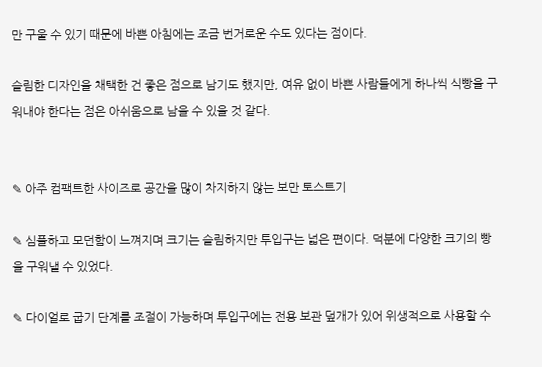만 구울 수 있기 때문에 바쁜 아침에는 조금 번거로운 수도 있다는 점이다.

슬림한 디자인을 채택한 건 좋은 점으로 남기도 했지만, 여유 없이 바쁜 사람들에게 하나씩 식빵을 구워내야 한다는 점은 아쉬움으로 남을 수 있을 것 같다.


✎ 아주 컴팩트한 사이즈로 공간을 많이 차지하지 않는 보만 토스트기

✎ 심플하고 모던함이 느껴지며 크기는 슬림하지만 투입구는 넓은 편이다. 덕분에 다양한 크기의 빵을 구워낼 수 있었다.

✎ 다이얼로 굽기 단계를 조절이 가능하며 투입구에는 전용 보관 덮개가 있어 위생적으로 사용할 수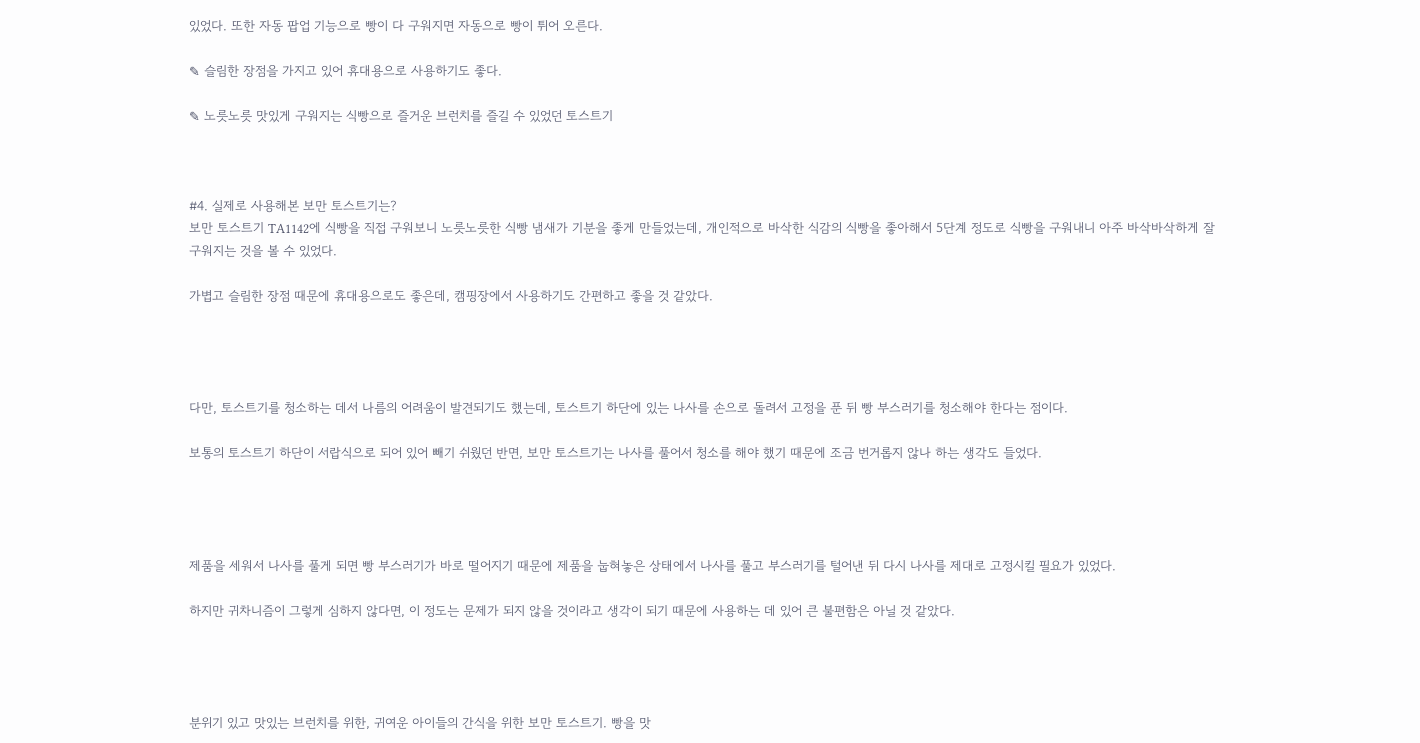있었다. 또한 자동 팝업 기능으로 빵이 다 구워지면 자동으로 빵이 튀어 오른다.

✎ 슬림한 장점을 가지고 있어 휴대용으로 사용하기도 좋다.

✎ 노릇노릇 맛있게 구워지는 식빵으로 즐거운 브런치를 즐길 수 있었던 토스트기



#4. 실제로 사용해본 보만 토스트기는?
보만 토스트기 TA1142에 식빵을 직접 구워보니 노릇노릇한 식빵 냄새가 기분을 좋게 만들었는데, 개인적으로 바삭한 식감의 식빵을 좋아해서 5단계 정도로 식빵을 구워내니 아주 바삭바삭하게 잘 구워지는 것을 볼 수 있었다.

가볍고 슬림한 장점 때문에 휴대용으로도 좋은데, 캠핑장에서 사용하기도 간편하고 좋을 것 같았다.




다만, 토스트기를 청소하는 데서 나름의 어려움이 발견되기도 했는데, 토스트기 하단에 있는 나사를 손으로 돌려서 고정을 푼 뒤 빵 부스러기를 청소해야 한다는 점이다.

보통의 토스트기 하단이 서랍식으로 되어 있어 빼기 쉬웠던 반면, 보만 토스트기는 나사를 풀어서 청소를 해야 했기 때문에 조금 번거롭지 않나 하는 생각도 들었다.




제품을 세워서 나사를 풀게 되면 빵 부스러기가 바로 떨어지기 때문에 제품을 눕혀놓은 상태에서 나사를 풀고 부스러기를 털어낸 뒤 다시 나사를 제대로 고정시킬 필요가 있었다.

하지만 귀차니즘이 그렇게 심하지 않다면, 이 정도는 문제가 되지 않을 것이라고 생각이 되기 때문에 사용하는 데 있어 큰 불편함은 아닐 것 같았다.




분위기 있고 맛있는 브런치를 위한, 귀여운 아이들의 간식을 위한 보만 토스트기. 빵을 맛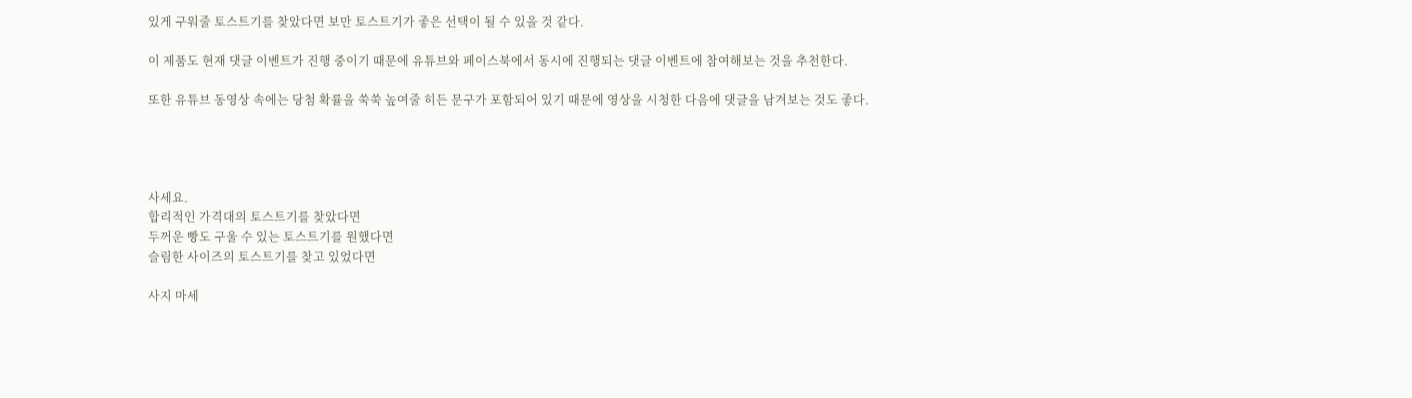있게 구워줄 토스트기를 찾았다면 보만 토스트기가 좋은 선택이 될 수 있을 것 같다.

이 제품도 현재 댓글 이벤트가 진행 중이기 때문에 유튜브와 페이스북에서 동시에 진행되는 댓글 이벤트에 참여해보는 것을 추천한다.

또한 유튜브 동영상 속에는 당첨 확률을 쑥쑥 높여줄 히든 문구가 포함되어 있기 때문에 영상을 시청한 다음에 댓글을 남겨보는 것도 좋다.




사세요.
합리적인 가격대의 토스트기를 찾았다면
두꺼운 빵도 구울 수 있는 토스트기를 원했다면
슬림한 사이즈의 토스트기를 찾고 있었다면

사지 마세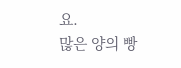요.
많은 양의 빵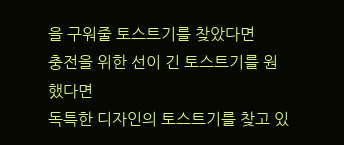을 구워줄 토스트기를 찾았다면
충전을 위한 선이 긴 토스트기를 원했다면
독특한 디자인의 토스트기를 찾고 있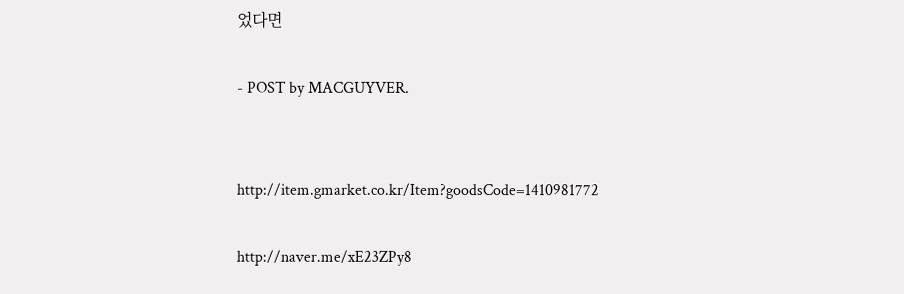었다면

- POST by MACGUYVER.


http://item.gmarket.co.kr/Item?goodsCode=1410981772

http://naver.me/xE23ZPy8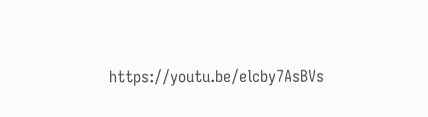https://youtu.be/elcby7AsBVs